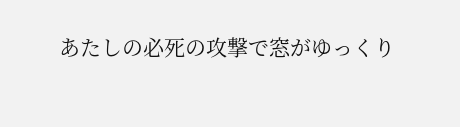あたしの必死の攻撃で窓がゆっくり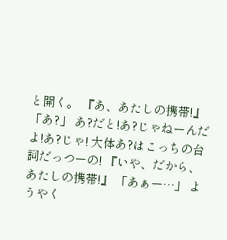と開く。 『あ、あたしの携帯!』 「あ?」 あ?だと!あ?じゃねーんだよ!あ?じゃ! 大体あ?はこっちの台詞だっつーの! 『いや、だから、あたしの携帯!』 「あぁー…」 ようやく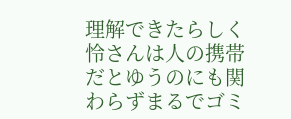理解できたらしく怜さんは人の携帯だとゆうのにも関わらずまるでゴミ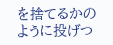を捨てるかのように投げつ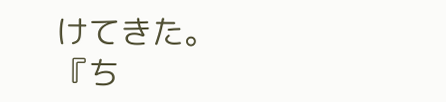けてきた。 『ち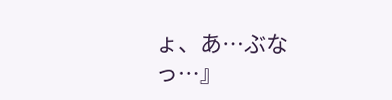ょ、あ…ぶなっ…』